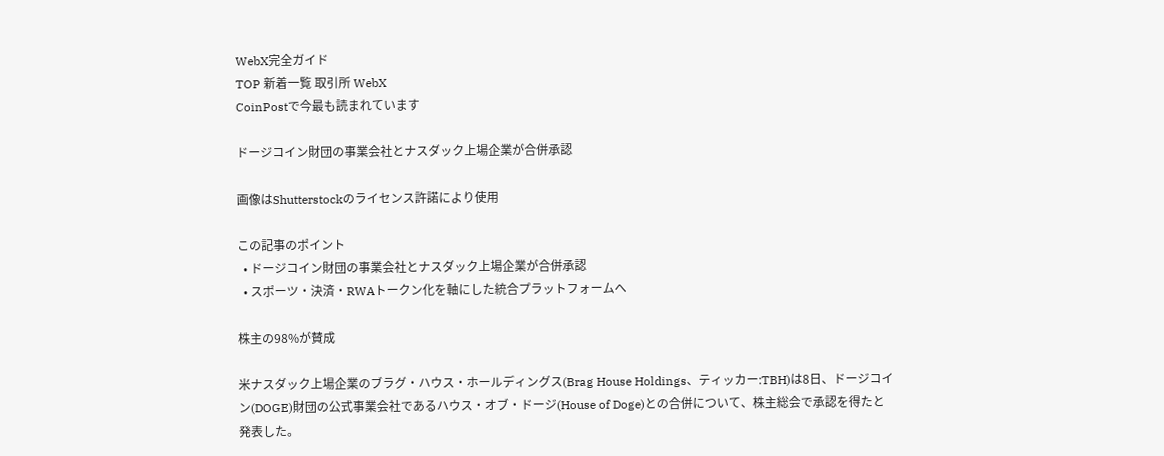WebX完全ガイド
TOP 新着一覧 取引所 WebX
CoinPostで今最も読まれています

ドージコイン財団の事業会社とナスダック上場企業が合併承認

画像はShutterstockのライセンス許諾により使用

この記事のポイント
  • ドージコイン財団の事業会社とナスダック上場企業が合併承認
  • スポーツ・決済・RWAトークン化を軸にした統合プラットフォームへ

株主の98%が賛成

米ナスダック上場企業のブラグ・ハウス・ホールディングス(Brag House Holdings、ティッカー:TBH)は8日、ドージコイン(DOGE)財団の公式事業会社であるハウス・オブ・ドージ(House of Doge)との合併について、株主総会で承認を得たと発表した。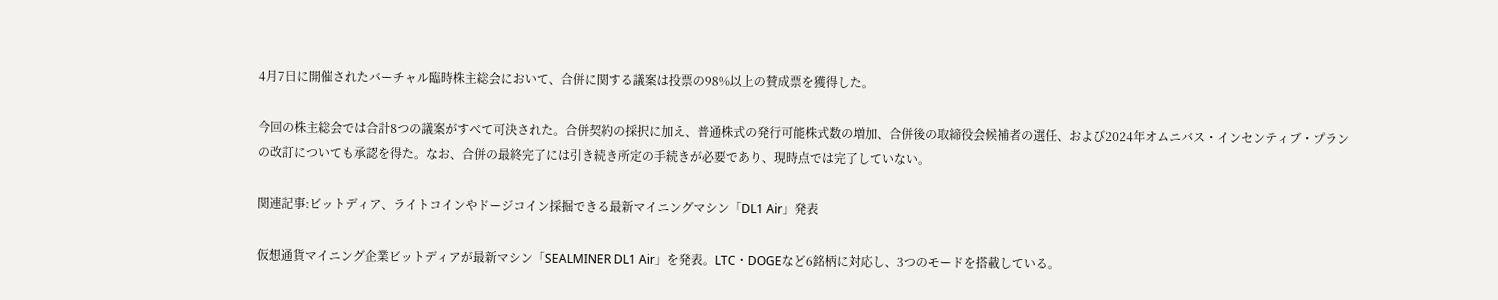4月7日に開催されたバーチャル臨時株主総会において、合併に関する議案は投票の98%以上の賛成票を獲得した。

今回の株主総会では合計8つの議案がすべて可決された。合併契約の採択に加え、普通株式の発行可能株式数の増加、合併後の取締役会候補者の選任、および2024年オムニバス・インセンティブ・プランの改訂についても承認を得た。なお、合併の最終完了には引き続き所定の手続きが必要であり、現時点では完了していない。

関連記事:ビットディア、ライトコインやドージコイン採掘できる最新マイニングマシン「DL1 Air」発表

仮想通貨マイニング企業ビットディアが最新マシン「SEALMINER DL1 Air」を発表。LTC・DOGEなど6銘柄に対応し、3つのモードを搭載している。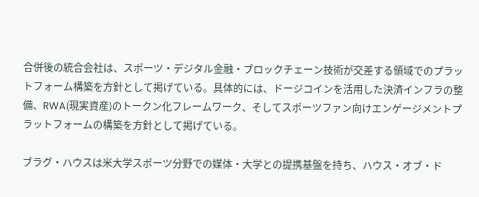合併後の統合会社は、スポーツ・デジタル金融・ブロックチェーン技術が交差する領域でのプラットフォーム構築を方針として掲げている。具体的には、ドージコインを活用した決済インフラの整備、RWA(現実資産)のトークン化フレームワーク、そしてスポーツファン向けエンゲージメントプラットフォームの構築を方針として掲げている。

ブラグ・ハウスは米大学スポーツ分野での媒体・大学との提携基盤を持ち、ハウス・オブ・ド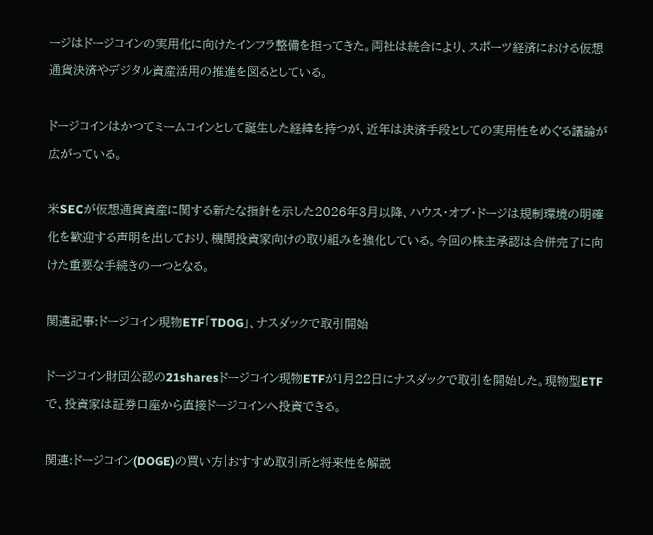ージはドージコインの実用化に向けたインフラ整備を担ってきた。両社は統合により、スポーツ経済における仮想通貨決済やデジタル資産活用の推進を図るとしている。

ドージコインはかつてミームコインとして誕生した経緯を持つが、近年は決済手段としての実用性をめぐる議論が広がっている。

米SECが仮想通貨資産に関する新たな指針を示した2026年3月以降、ハウス・オブ・ドージは規制環境の明確化を歓迎する声明を出しており、機関投資家向けの取り組みを強化している。今回の株主承認は合併完了に向けた重要な手続きの一つとなる。

関連記事:ドージコイン現物ETF「TDOG」、ナスダックで取引開始

ドージコイン財団公認の21sharesドージコイン現物ETFが1月22日にナスダックで取引を開始した。現物型ETFで、投資家は証券口座から直接ドージコインへ投資できる。

関連:ドージコイン(DOGE)の買い方|おすすめ取引所と将来性を解説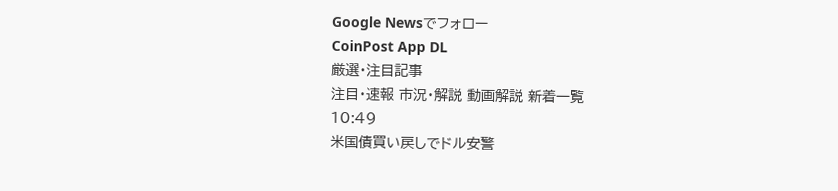Google Newsでフォロー
CoinPost App DL
厳選・注目記事
注目・速報 市況・解説 動画解説 新着一覧
10:49
米国債買い戻しでドル安警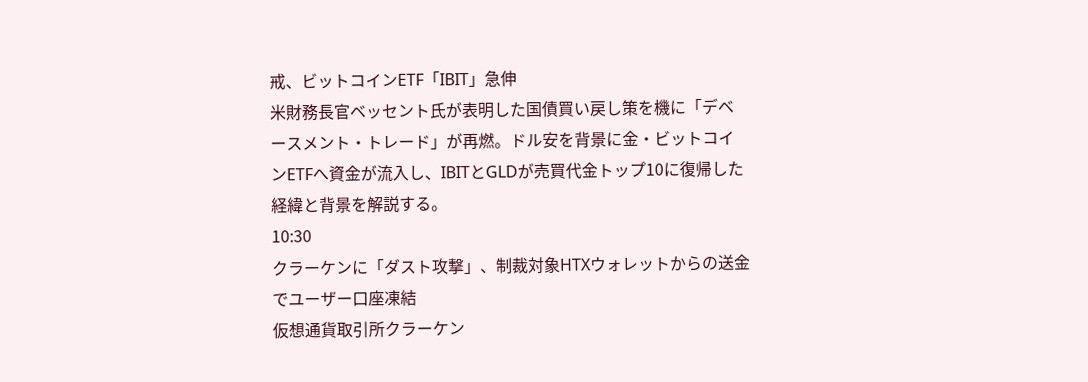戒、ビットコインETF「IBIT」急伸
米財務長官ベッセント氏が表明した国債買い戻し策を機に「デベースメント・トレード」が再燃。ドル安を背景に金・ビットコインETFへ資金が流入し、IBITとGLDが売買代金トップ10に復帰した経緯と背景を解説する。
10:30
クラーケンに「ダスト攻撃」、制裁対象HTXウォレットからの送金でユーザー口座凍結
仮想通貨取引所クラーケン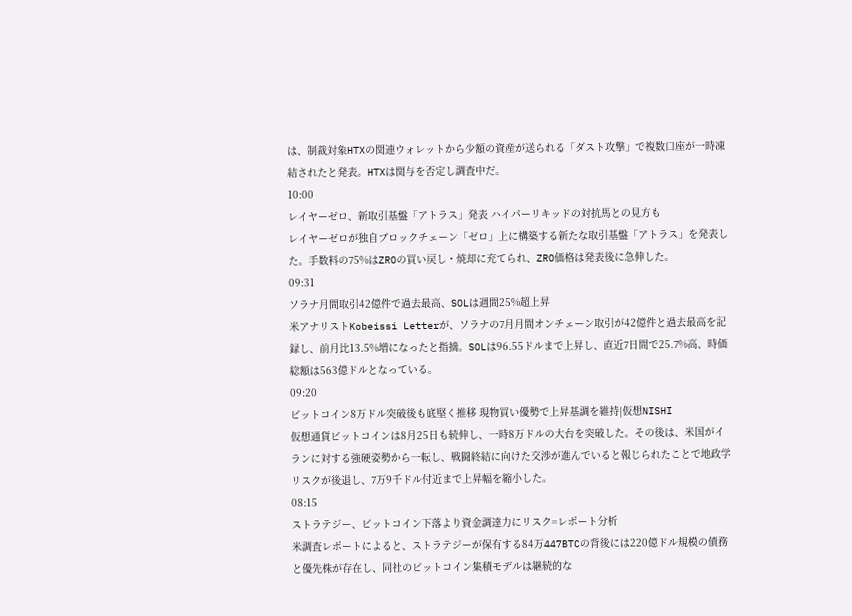は、制裁対象HTXの関連ウォレットから少額の資産が送られる「ダスト攻撃」で複数口座が一時凍結されたと発表。HTXは関与を否定し調査中だ。
10:00
レイヤーゼロ、新取引基盤「アトラス」発表 ハイパーリキッドの対抗馬との見方も
レイヤーゼロが独自ブロックチェーン「ゼロ」上に構築する新たな取引基盤「アトラス」を発表した。手数料の75%はZROの買い戻し・焼却に充てられ、ZRO価格は発表後に急伸した。
09:31
ソラナ月間取引42億件で過去最高、SOLは週間25%超上昇
米アナリストKobeissi Letterが、ソラナの7月月間オンチェーン取引が42億件と過去最高を記録し、前月比13.5%増になったと指摘。SOLは96.55ドルまで上昇し、直近7日間で25.7%高、時価総額は563億ドルとなっている。
09:20
ビットコイン8万ドル突破後も底堅く推移 現物買い優勢で上昇基調を維持|仮想NISHI
仮想通貨ビットコインは8月25日も続伸し、一時8万ドルの大台を突破した。その後は、米国がイランに対する強硬姿勢から一転し、戦闘終結に向けた交渉が進んでいると報じられたことで地政学リスクが後退し、7万9千ドル付近まで上昇幅を縮小した。
08:15
ストラテジー、ビットコイン下落より資金調達力にリスク=レポート分析
米調査レポートによると、ストラテジーが保有する84万447BTCの背後には220億ドル規模の債務と優先株が存在し、同社のビットコイン集積モデルは継続的な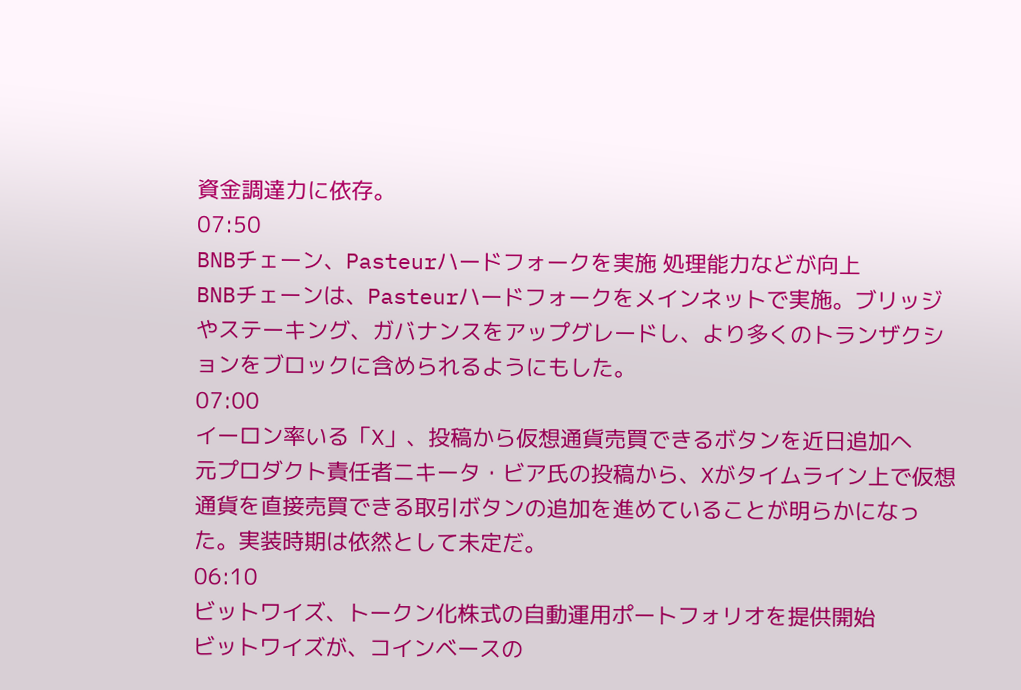資金調達力に依存。
07:50
BNBチェーン、Pasteurハードフォークを実施 処理能力などが向上
BNBチェーンは、Pasteurハードフォークをメインネットで実施。ブリッジやステーキング、ガバナンスをアップグレードし、より多くのトランザクションをブロックに含められるようにもした。
07:00
イーロン率いる「X」、投稿から仮想通貨売買できるボタンを近日追加へ
元プロダクト責任者ニキータ・ビア氏の投稿から、Xがタイムライン上で仮想通貨を直接売買できる取引ボタンの追加を進めていることが明らかになった。実装時期は依然として未定だ。
06:10
ビットワイズ、トークン化株式の自動運用ポートフォリオを提供開始
ビットワイズが、コインベースの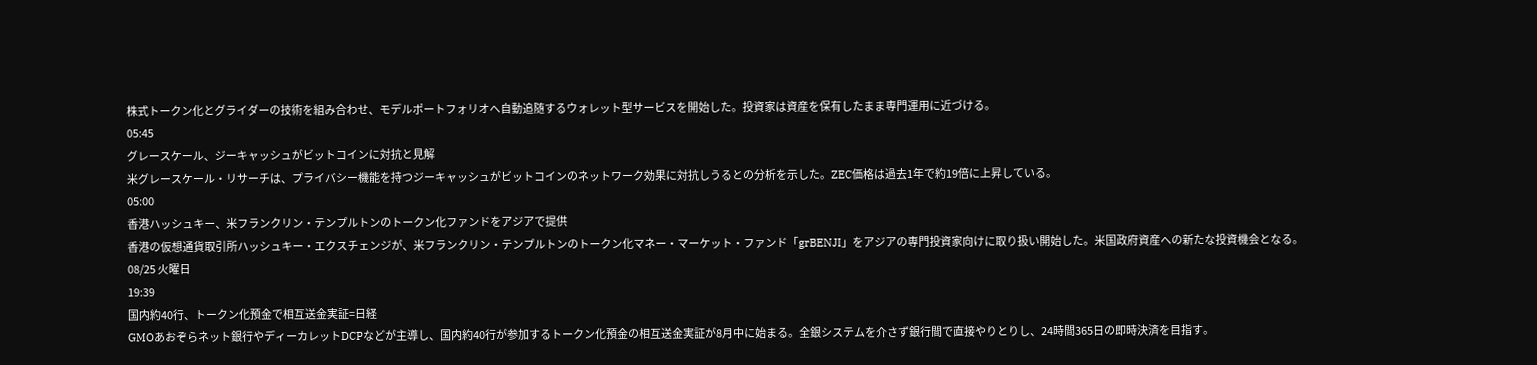株式トークン化とグライダーの技術を組み合わせ、モデルポートフォリオへ自動追随するウォレット型サービスを開始した。投資家は資産を保有したまま専門運用に近づける。
05:45
グレースケール、ジーキャッシュがビットコインに対抗と見解
米グレースケール・リサーチは、プライバシー機能を持つジーキャッシュがビットコインのネットワーク効果に対抗しうるとの分析を示した。ZEC価格は過去1年で約19倍に上昇している。
05:00
香港ハッシュキー、米フランクリン・テンプルトンのトークン化ファンドをアジアで提供
香港の仮想通貨取引所ハッシュキー・エクスチェンジが、米フランクリン・テンプルトンのトークン化マネー・マーケット・ファンド「grBENJI」をアジアの専門投資家向けに取り扱い開始した。米国政府資産への新たな投資機会となる。
08/25 火曜日
19:39
国内約40行、トークン化預金で相互送金実証=日経
GMOあおぞらネット銀行やディーカレットDCPなどが主導し、国内約40行が参加するトークン化預金の相互送金実証が8月中に始まる。全銀システムを介さず銀行間で直接やりとりし、24時間365日の即時決済を目指す。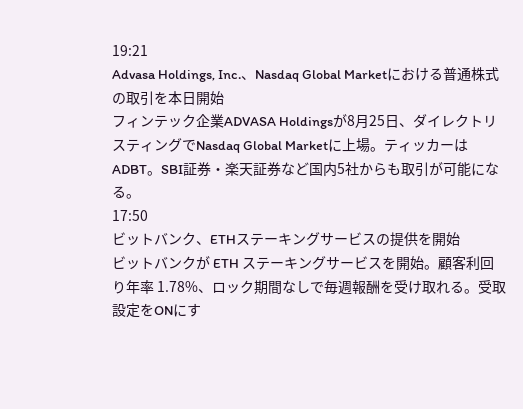19:21
Advasa Holdings, Inc.、Nasdaq Global Marketにおける普通株式の取引を本日開始
フィンテック企業ADVASA Holdingsが8月25日、ダイレクトリスティングでNasdaq Global Marketに上場。ティッカーはADBT。SBI証券・楽天証券など国内5社からも取引が可能になる。
17:50
ビットバンク、ETHステーキングサービスの提供を開始
ビットバンクが ETH ステーキングサービスを開始。顧客利回り年率 1.78%、ロック期間なしで毎週報酬を受け取れる。受取設定をONにす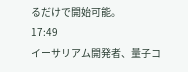るだけで開始可能。
17:49
イーサリアム開発者、量子コ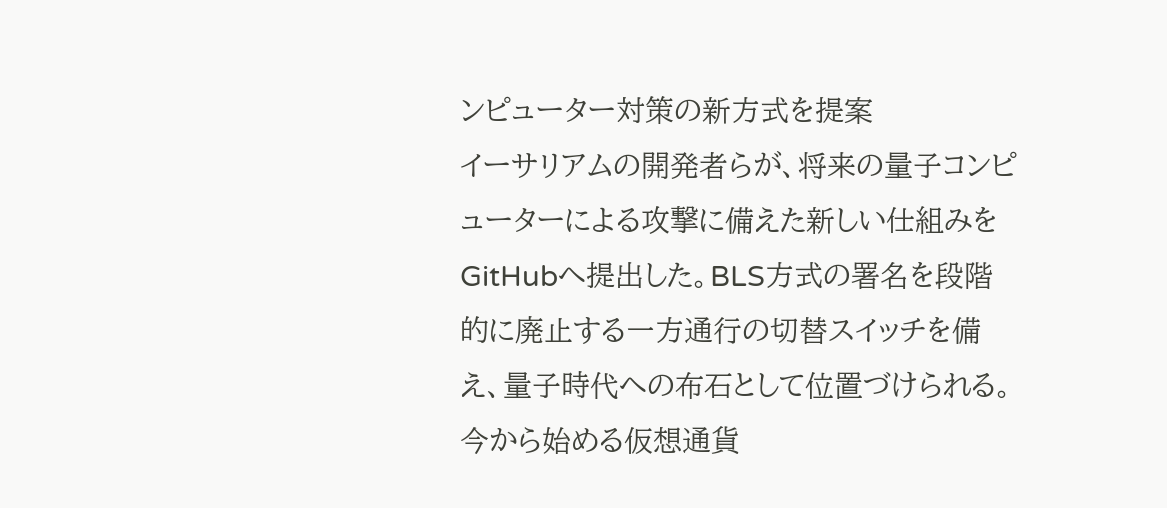ンピューター対策の新方式を提案
イーサリアムの開発者らが、将来の量子コンピューターによる攻撃に備えた新しい仕組みをGitHubへ提出した。BLS方式の署名を段階的に廃止する一方通行の切替スイッチを備え、量子時代への布石として位置づけられる。
今から始める仮想通貨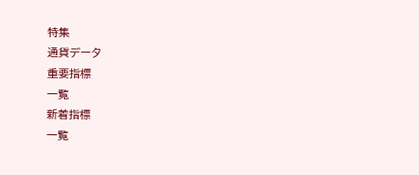特集
通貨データ
重要指標
一覧
新着指標
一覧